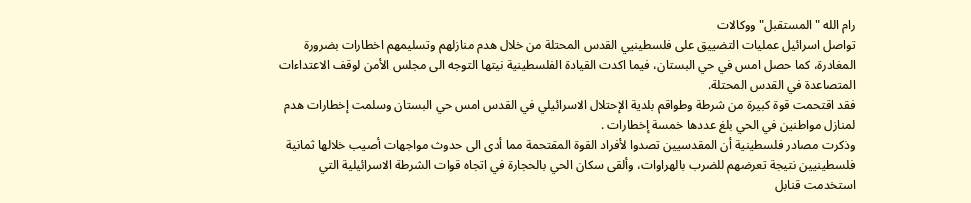رام الله "المستقبل" ووكالات
تواصل اسرائيل عمليات التضييق على فلسطينيي القدس المحتلة من خلال هدم منازلهم وتسليمهم اخطارات بضرورة المغادرة، كما حصل امس في حي البستان، فيما اكدت القيادة الفلسطينية نيتها التوجه الى مجلس الأمن لوقف الاعتداءات المتصاعدة في القدس المحتلة.
فقد اقتحمت قوة كبيرة من شرطة وطواقم بلدية الإحتلال الاسرائيلي في القدس امس حي البستان وسلمت إخطارات هدم لمنازل مواطنين في الحي بلغ عددها خمسة إخطارات .
وذكرت مصادر فلسطينية أن المقدسيين تصدوا لأفراد القوة المقتحمة مما أدى الى حدوث مواجهات أصيب خلالها ثمانية فلسطينيين نتيجة تعرضهم للضرب بالهراوات، وألقى سكان الحي بالحجارة في اتجاه قوات الشرطة الاسرائيلية التي استخدمت قنابل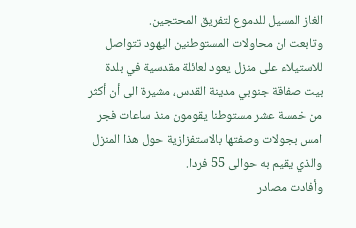الغاز المسيل للدموع لتفريق المحتجين.
وتابعت ان محاولات المستوطنين اليهود تتواصل للاستيلاء على منزل يعود لعائلة مقدسية في بلدة بيت صفاقة جنوبي مدينة القدس، مشيرة الى أن أكثر من خمسة عشر مستوطنا يقومون منذ ساعات فجر امس بجولات وصفتها بالاستفزازية حول هذا المنزل والذي يقيم به حوالى 55 فردا.
وأفادت مصادر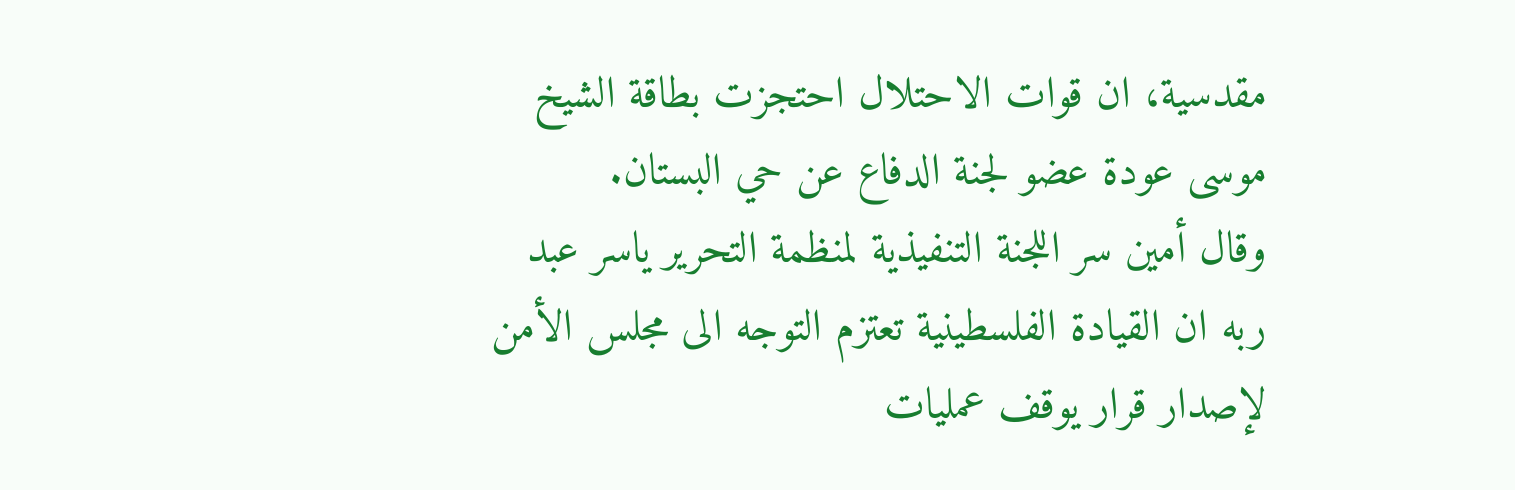مقدسية، ان قوات الاحتلال احتجزت بطاقة الشيخ موسى عودة عضو لجنة الدفاع عن حي البستان.
وقال أمين سر اللجنة التنفيذية لمنظمة التحرير ياسر عبد ربه ان القيادة الفلسطينية تعتزم التوجه الى مجلس الأمن لإصدار قرار يوقف عمليات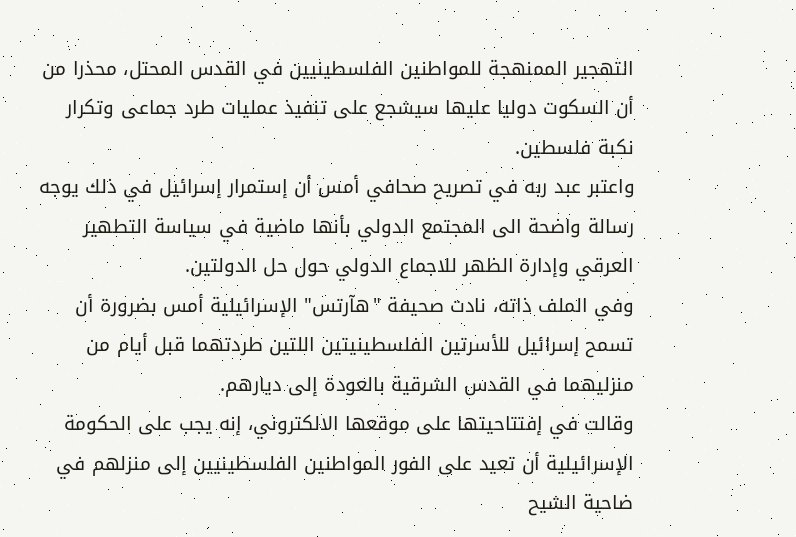التهجير الممنهجة للمواطنين الفلسطينيين في القدس المحتل، محذرا من أن السكوت دوليا عليها سيشجع على تنفيذ عمليات طرد جماعى وتكرار نكبة فلسطين.
واعتبر عبد ربه في تصريح صحافي أمس أن إستمرار إسرائيل في ذلك يوجه رسالة واضحة الى المجتمع الدولي بأنها ماضية في سياسة التطهير العرقي وإدارة الظهر للاجماع الدولي حول حل الدولتين.
وفي الملف ذاته، نادت صحيفة "هآرتس" الإسرائيلية أمس بضرورة أن تسمح إسرائيل للأسرتين الفلسطينيتين اللتين طردتهما قبل أيام من منزليهما في القدس الشرقية بالعودة إلى ديارهم.
وقالت في إفتتاحيتها على موقعها الالكتروني، إنه يجب على الحكومة الإسرائيلية أن تعيد على الفور المواطنين الفلسطينيين إلى منزلهم في ضاحية الشيح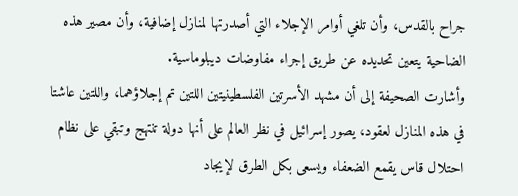جراح بالقدس، وأن تلغي أوامر الإجلاء التي أصدرتها لمنازل إضافية، وأن مصير هذه الضاحية يتعين تحديده عن طريق إجراء مفاوضات ديبلوماسية.
وأشارت الصحيفة إلى أن مشهد الأسرتين الفلسطينيتين اللتين تم إجلاؤهما، واللتين عاشتا في هذه المنازل لعقود، يصور إسرائيل في نظر العالم على أنها دولة تنتهج وتبقي على نظام احتلال قاس يقمع الضعفاء ويسعى بكل الطرق لإيجاد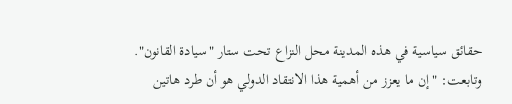حقائق سياسية في هذه المدينة محل النزاع تحت ستار "سيادة القانون".
وتابعت: "إن ما يعزز من أهمية هذا الانتقاد الدولي هو أن طرد هاتين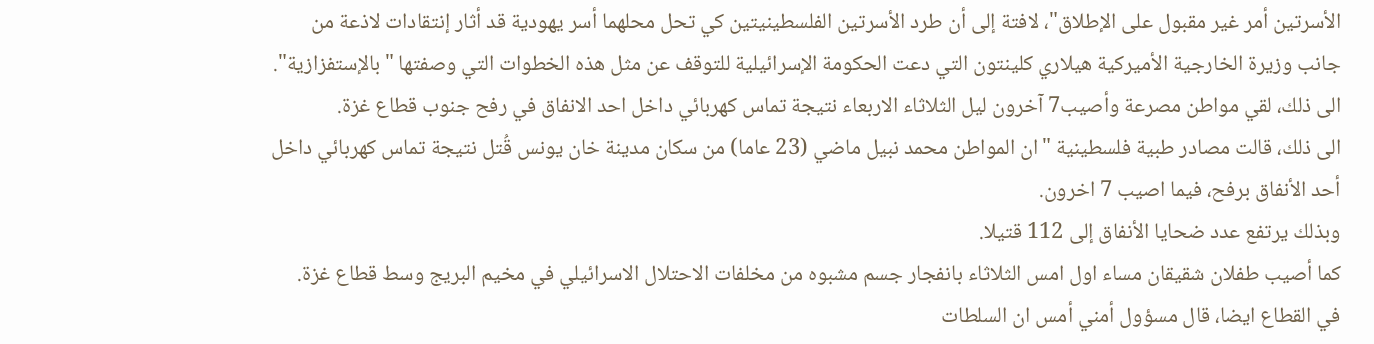الأسرتين أمر غير مقبول على الإطلاق"، لافتة إلى أن طرد الأسرتين الفلسطينيتين كي تحل محلهما أسر يهودية قد أثار إنتقادات لاذعة من جانب وزيرة الخارجية الأميركية هيلاري كلينتون التي دعت الحكومة الإسرائيلية للتوقف عن مثل هذه الخطوات التي وصفتها "بالإستفزازية".
الى ذلك، لقي مواطن مصرعة وأصيب7 آخرون ليل الثلاثاء الاربعاء نتيجة تماس كهربائي داخل احد الانفاق في رفح جنوب قطاع غزة.
الى ذلك، قالت مصادر طبية فلسطينية "ان المواطن محمد نبيل ماضي (23 عاما) من سكان مدينة خان يونس قُتل نتيجة تماس كهربائي داخل أحد الأنفاق برفح، فيما اصيب 7 اخرون.
وبذلك يرتفع عدد ضحايا الأنفاق إلى 112 قتيلا.
كما أصيب طفلان شقيقان مساء اول امس الثلاثاء بانفجار جسم مشبوه من مخلفات الاحتلال الاسرائيلي في مخيم البريج وسط قطاع غزة.
في القطاع ايضا، قال مسؤول أمني أمس ان السلطات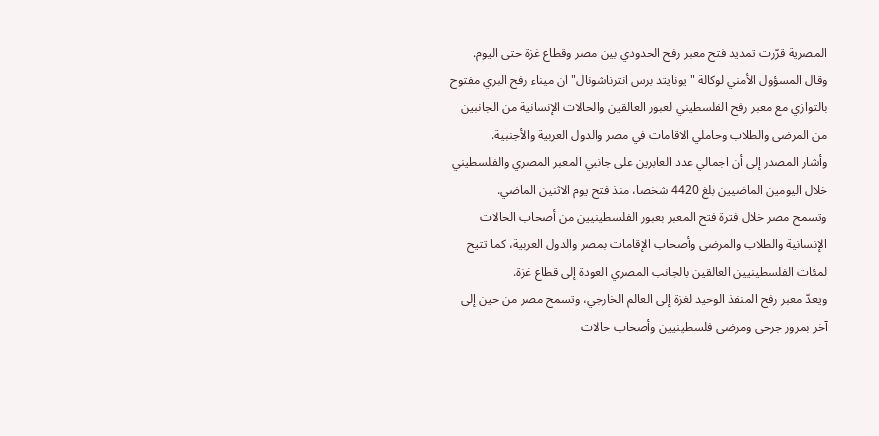المصرية قرّرت تمديد فتح معبر رفح الحدودي بين مصر وقطاع غزة حتى اليوم.
وقال المسؤول الأمني لوكالة "يونايتد برس انترناشونال" ان ميناء رفح البري مفتوح بالتوازي مع معبر رفح الفلسطيني لعبور العالقين والحالات الإنسانية من الجانبين من المرضى والطلاب وحاملي الاقامات في مصر والدول العربية والأجنبية.
وأشار المصدر إلى أن اجمالي عدد العابرين على جانبي المعبر المصري والفلسطيني خلال اليومين الماضيين بلغ 4420 شخصا، منذ فتح يوم الاثنين الماضي.
وتسمح مصر خلال فترة فتح المعبر بعبور الفلسطينيين من أصحاب الحالات الإنسانية والطلاب والمرضى وأصحاب الإقامات بمصر والدول العربية، كما تتيح لمئات الفلسطينيين العالقين بالجانب المصري العودة إلى قطاع غزة.
ويعدّ معبر رفح المنفذ الوحيد لغزة إلى العالم الخارجي، وتسمح مصر من حين إلى آخر بمرور جرحى ومرضى فلسطينيين وأصحاب حالات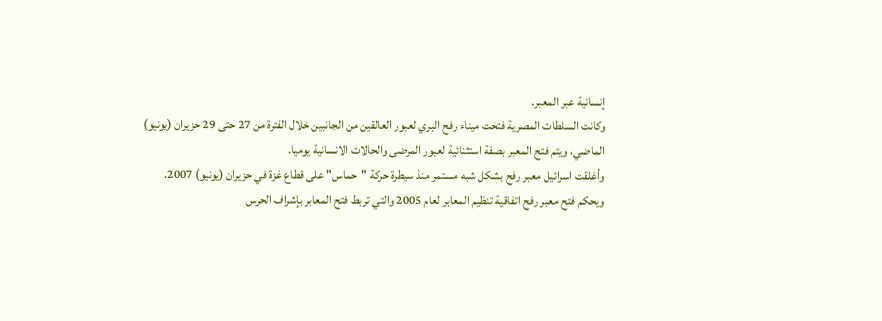إنسانية عبر المعبر.
وكانت السلطات المصرية فتحت ميناء رفح البري لعبور العالقين من الجانبين خلال الفترة من 27 حتى 29 حزيران (يونيو) الماضي، ويتم فتح المعبر بصفة استثنائية لعبور المرضى والحالات الانسانية يوميا.
وأغلقت اسرائيل معبر رفح بشكل شبه مستمر منذ سيطرة حركة "حماس" على قطاع غزة في حزيران (يونيو) 2007.
ويحكم فتح معبر رفح اتفاقية تنظيم المعابر لعام 2005 والتي تربط فتح المعابر بإشراف الحرس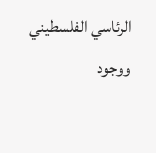الرئاسي الفلسطيني ووجود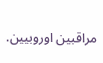مراقبين اوروبيين.